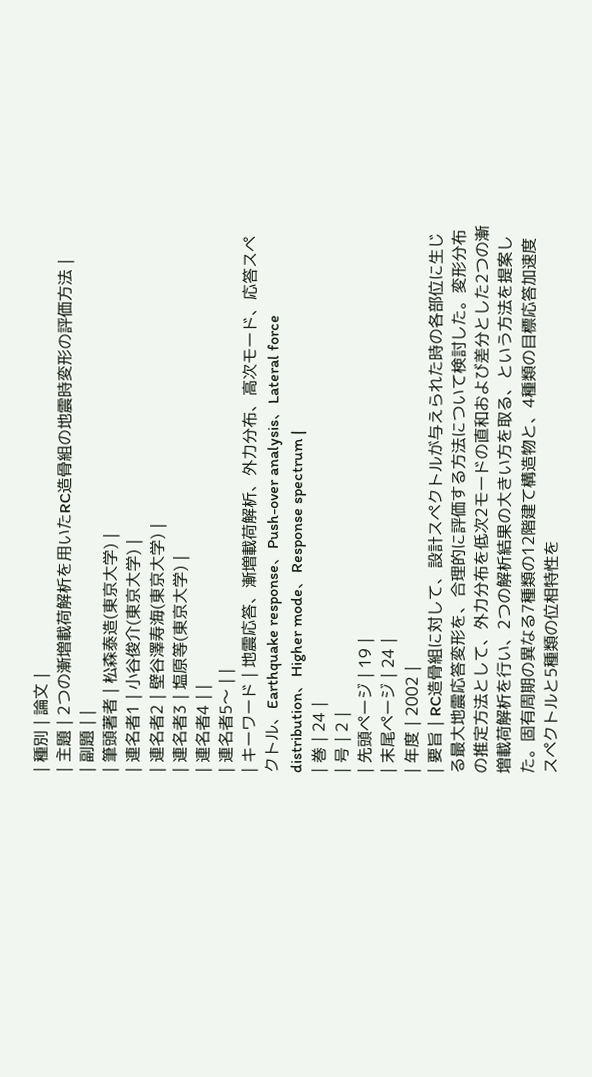| 種別 | 論文 |
| 主題 | 2つの漸増載荷解析を用いたRC造骨組の地震時変形の評価方法 |
| 副題 | |
| 筆頭著者 | 松森泰造(東京大学) |
| 連名者1 | 小谷俊介(東京大学) |
| 連名者2 | 壁谷澤寿海(東京大学) |
| 連名者3 | 塩原等(東京大学) |
| 連名者4 | |
| 連名者5〜 | |
| キーワード | 地震応答、漸増載荷解析、外力分布、高次モード、応答スペクトル、Earthquake response、Push-over analysis、Lateral force distribution、Higher mode、Response spectrum |
| 巻 | 24 |
| 号 | 2 |
| 先頭ページ | 19 |
| 末尾ページ | 24 |
| 年度 | 2002 |
| 要旨 | RC造骨組に対して、設計スペクトルが与えられた時の各部位に生じる最大地震応答変形を、合理的に評価する方法について検討した。変形分布の推定方法として、外力分布を低次2モードの直和および差分とした2つの漸増載荷解析を行い、2つの解析結果の大きい方を取る、という方法を提案した。固有周期の異なる7種類の12階建て構造物と、4種類の目標応答加速度スペクトルと5種類の位相特性を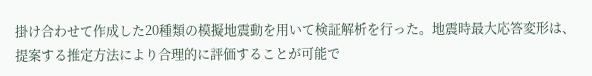掛け合わせて作成した20種類の模擬地震動を用いて検証解析を行った。地震時最大応答変形は、提案する推定方法により合理的に評価することが可能で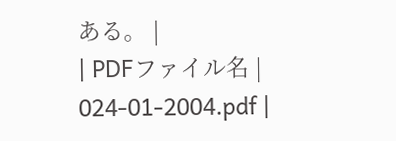ある。 |
| PDFファイル名 | 024-01-2004.pdf |